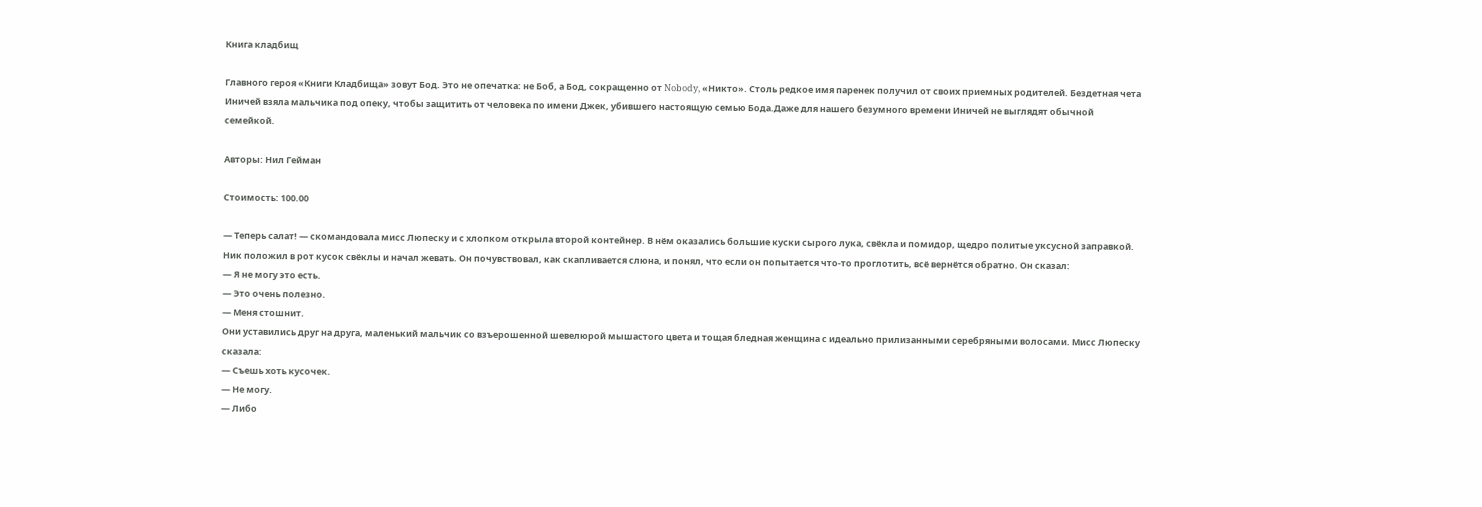Книга кладбищ

Главного героя «Книги Кладбища» зовут Бод. Это не опечатка: не Боб, а Бод, сокращенно от Nobody, «Никто». Столь редкое имя паренек получил от своих приемных родителей. Бездетная чета Иничей взяла мальчика под опеку, чтобы защитить от человека по имени Джек, убившего настоящую семью Бода.Даже для нашего безумного времени Иничей не выглядят обычной семейкой.

Авторы: Нил Гейман

Стоимость: 100.00

— Теперь салат! — скомандовала мисс Люпеску и с хлопком открыла второй контейнер. В нём оказались большие куски сырого лука, свёкла и помидор, щедро политые уксусной заправкой. Ник положил в рот кусок свёклы и начал жевать. Он почувствовал, как скапливается слюна, и понял, что если он попытается что-то проглотить, всё вернётся обратно. Он сказал:
— Я не могу это есть.
— Это очень полезно.
— Меня стошнит.
Они уставились друг на друга, маленький мальчик со взъерошенной шевелюрой мышастого цвета и тощая бледная женщина с идеально прилизанными серебряными волосами. Мисс Люпеску сказала:
— Съешь хоть кусочек.
— Не могу.
— Либо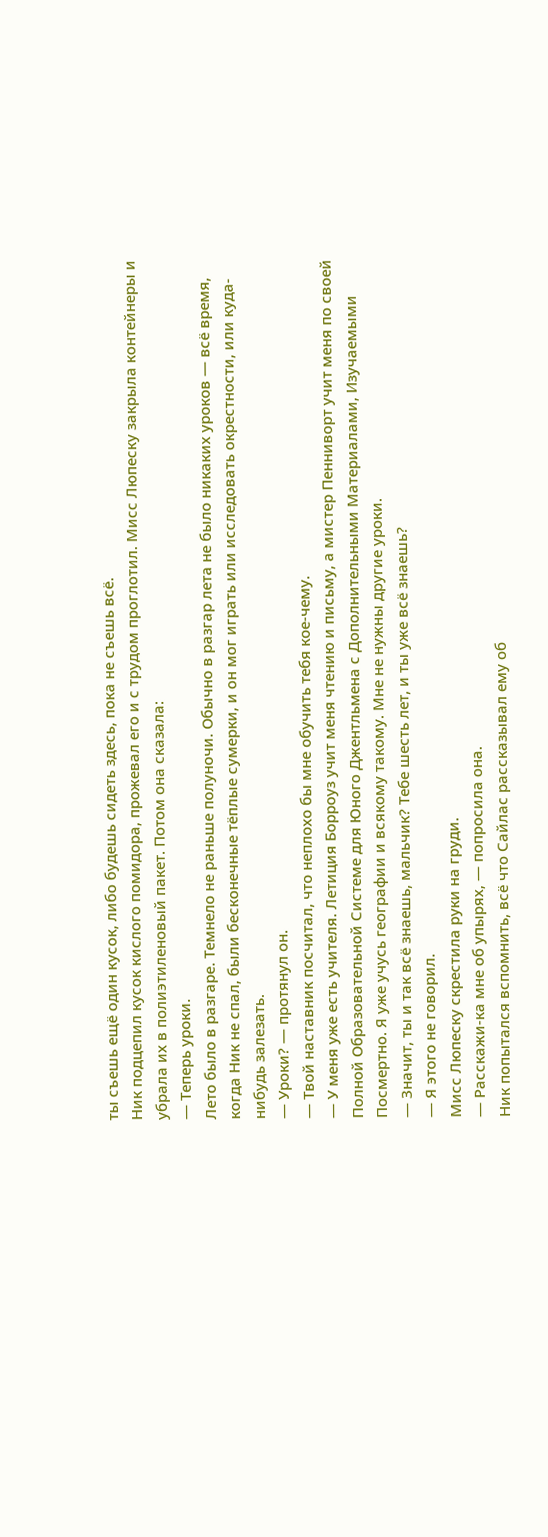ты съешь ещё один кусок, либо будешь сидеть здесь, пока не съешь всё.
Ник подцепил кусок кислого помидора, прожевал его и с трудом проглотил. Мисс Люпеску закрыла контейнеры и убрала их в полиэтиленовый пакет. Потом она сказала:
— Теперь уроки.
Лето было в разгаре. Темнело не раньше полуночи. Обычно в разгар лета не было никаких уроков — всё время, когда Ник не спал, были бесконечные тёплые сумерки, и он мог играть или исследовать окрестности, или куда-нибудь залезать.
— Уроки? — протянул он.
— Твой наставник посчитал, что неплохо бы мне обучить тебя кое-чему.
— У меня уже есть учителя. Летиция Борроуз учит меня чтению и письму, а мистер Пенниворт учит меня по своей Полной Образовательной Системе для Юного Джентльмена с Дополнительными Материалами, Изучаемыми Посмертно. Я уже учусь географии и всякому такому. Мне не нужны другие уроки.
— Значит, ты и так всё знаешь, мальчик? Тебе шесть лет, и ты уже всё знаешь?
— Я этого не говорил.
Мисс Люпеску скрестила руки на груди.
— Расскажи-ка мне об упырях, — попросила она.
Ник попытался вспомнить, всё что Сайлас рассказывал ему об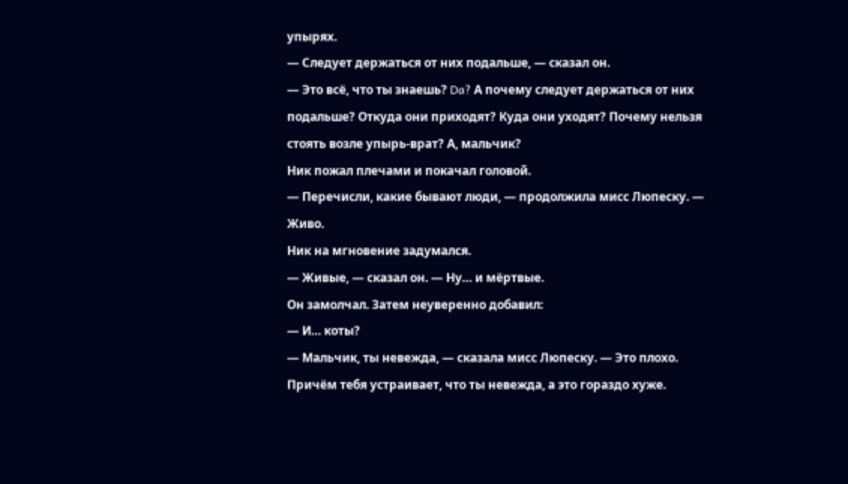упырях.
— Следует держаться от них подальше, — сказал он.
— Это всё, что ты знаешь? Da? А почему следует держаться от них подальше? Откуда они приходят? Куда они уходят? Почему нельзя стоять возле упырь-врат? А, мальчик?
Ник пожал плечами и покачал головой.
— Перечисли, какие бывают люди, — продолжила мисс Люпеску. — Живо.
Ник на мгновение задумался.
— Живые, — сказал он. — Ну… и мёртвые.
Он замолчал. Затем неуверенно добавил:
— И… коты?
— Мальчик, ты невежда, — сказала мисс Люпеску. — Это плохо. Причём тебя устраивает, что ты невежда, а это гораздо хуже.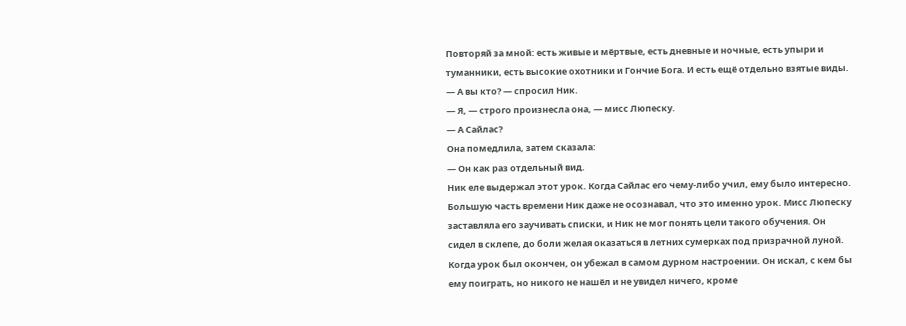Повторяй за мной: есть живые и мёртвые, есть дневные и ночные, есть упыри и туманники, есть высокие охотники и Гончие Бога. И есть ещё отдельно взятые виды.
— А вы кто? — спросил Ник.
— Я, — строго произнесла она, — мисс Люпеску.
— А Сайлас?
Она помедлила, затем сказала:
— Он как раз отдельный вид.
Ник еле выдержал этот урок. Когда Сайлас его чему-либо учил, ему было интересно. Большую часть времени Ник даже не осознавал, что это именно урок. Мисс Люпеску заставляла его заучивать списки, и Ник не мог понять цели такого обучения. Он сидел в склепе, до боли желая оказаться в летних сумерках под призрачной луной.
Когда урок был окончен, он убежал в самом дурном настроении. Он искал, с кем бы ему поиграть, но никого не нашёл и не увидел ничего, кроме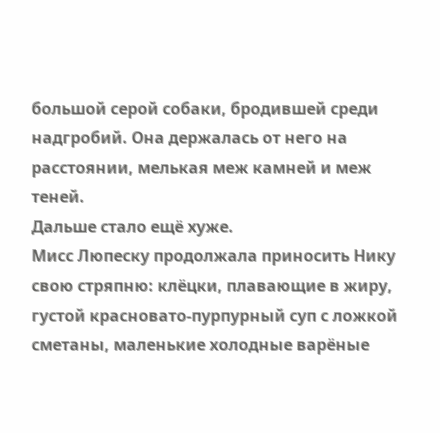большой серой собаки, бродившей среди надгробий. Она держалась от него на расстоянии, мелькая меж камней и меж теней.
Дальше стало ещё хуже.
Мисс Люпеску продолжала приносить Нику свою стряпню: клёцки, плавающие в жиру, густой красновато-пурпурный суп с ложкой сметаны, маленькие холодные варёные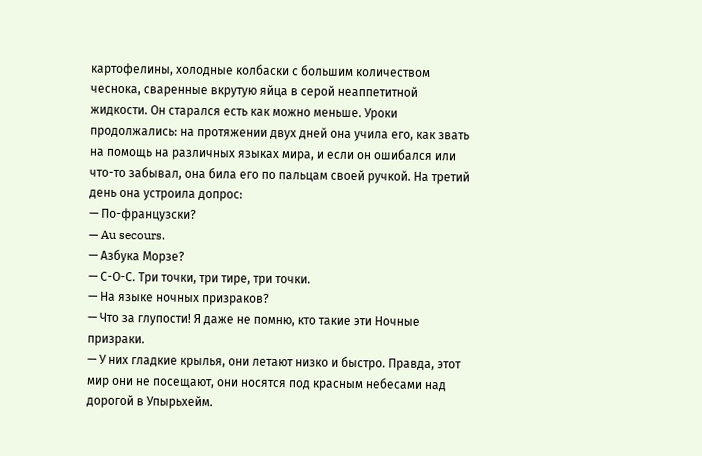картофелины, холодные колбаски с большим количеством чеснока, сваренные вкрутую яйца в серой неаппетитной жидкости. Он старался есть как можно меньше. Уроки продолжались: на протяжении двух дней она учила его, как звать на помощь на различных языках мира, и если он ошибался или что-то забывал, она била его по пальцам своей ручкой. На третий день она устроила допрос:
— По-французски?
— Au secours.
— Азбука Морзе?
— С-О-С. Три точки, три тире, три точки.
— На языке ночных призраков?
— Что за глупости! Я даже не помню, кто такие эти Ночные призраки.
— У них гладкие крылья, они летают низко и быстро. Правда, этот мир они не посещают, они носятся под красным небесами над дорогой в Упырьхейм.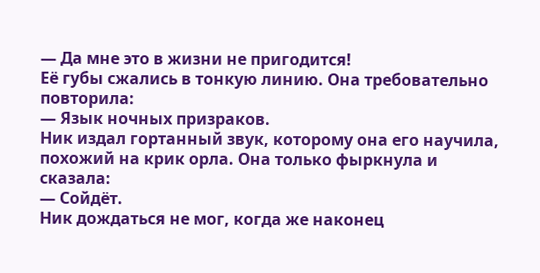— Да мне это в жизни не пригодится!
Её губы сжались в тонкую линию. Она требовательно повторила:
— Язык ночных призраков.
Ник издал гортанный звук, которому она его научила, похожий на крик орла. Она только фыркнула и сказала:
— Сойдёт.
Ник дождаться не мог, когда же наконец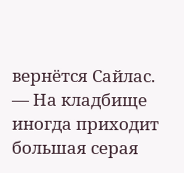вернётся Сайлас.
— На кладбище иногда приходит большая серая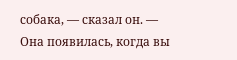собака, — сказал он. — Она появилась, когда вы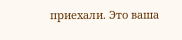приехали. Это ваша